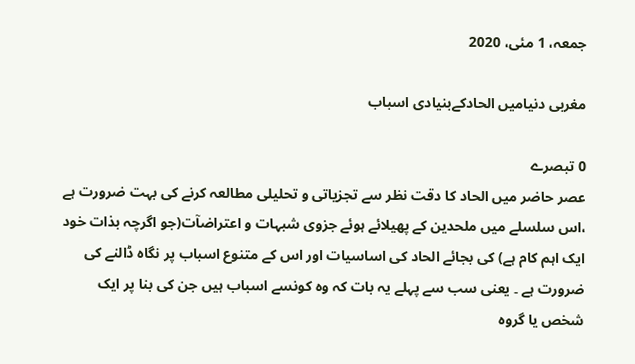جمعہ، 1 مئی، 2020

مغربی دنیامیں الحادکےبنیادی اسباب

0 تبصرے
عصر حاضر میں الحاد کا دقت نظر سے تجزیاتی و تحلیلی مطالعہ کرنے کی بہت ضرورت ہے ،اس سلسلے میں ملحدین کے پھیلائے ہوئے جزوی شبہات و اعتراضآت(جو اگرچہ بذات خود ایک اہم کام ہے) کی بجائے الحاد کی اساسیات اور اس کے متنوع اسباب پر نگاہ ڈالنے کی ضرورت ہے ۔ یعنی سب سے پہلے یہ بات کہ وہ کونسے اسباب ہیں جن کی بنا پر ایک شخص یا گروہ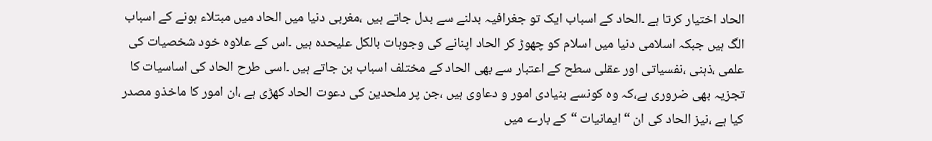الحاد اختیار کرتا ہے ۔الحاد کے اسباب ایک تو جغرافیہ بدلنے سے بدل جاتے ہیں ،مغربی دنیا میں الحاد میں مبتلاء ہونے کے اسباب الگ ہیں جبکہ اسلامی دنیا میں اسلام کو چھوڑ کر الحاد اپنانے کی وجوہات بالکل علیحدہ ہیں ۔اس کے علاوہ خود شخصیات کی علمی ،ذہنی ،نفسیاتی اور عقلی سطح کے اعتبار سے بھی الحاد کے مختلف اسباب بن جاتے ہیں ۔اسی طرح الحاد کی اساسیات کا تجزیہ بھی ضروری ہے،کہ وہ کونسے بنیادی امور و دعاوی ہیں ،جن پر ملحدین کی دعوت الحاد کھڑی ہے ،ان امور کا ماخذو مصدر کیا ہے ،نیز الحاد کی ان “ایمانیات “کے بارے میں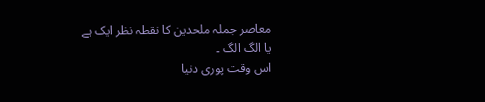معاصر جملہ ملحدین کا نقطہ نظر ایک ہے یا الگ الگ ۔
اس وقت پوری دنیا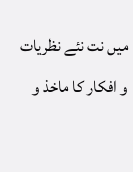میں نت نئے نظریات و افکار کا ماخذ و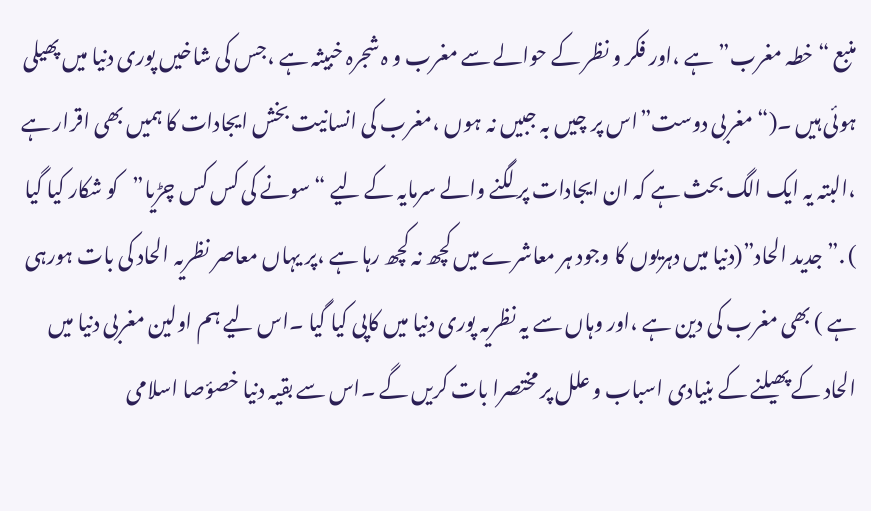منبع “خطہ مغرب”ہے ،اور فکر و نظر کے حوالے سے مغرب و ہ شجرہ خبیثہ ہے ،جس کی شاخیں پوری دنیا میں پھیلی ہوئی ہیں ۔(“مغربی دوست”اس پر چیں بہ جبیں نہ ہوں ،مغرب کی انسانیت بخش ایجادات کا ہمیں بھی اقرار ہے ،البتہ یہ ایک الگ بحث ہے کہ ان ایجادات پر لگنے والے سرمایہ کے لیے “سونے کی کس کس چڑیا”کو شکار کیا گیا ) .”جدید الحاد”(دنیا میں دہریوں کا وجود ہر معاشرے میں کچھ نہ کچھ رہا ہے ،پر یہاں معاصر نظریہ الحاد کی بات ہورہی ہے ) بھی مغرب کی دین ہے ،اور وہاں سے یہ نظریہ پوری دنیا میں کاپی کیا گیا ۔اس لیے ہم اولین مغربی دنیا میں الحاد کے پھیلنے کے بنیادی اسباب و علل پر مختصرا بات کریں گے ۔اس سے بقیہ دنیا خصؤصا اسلامی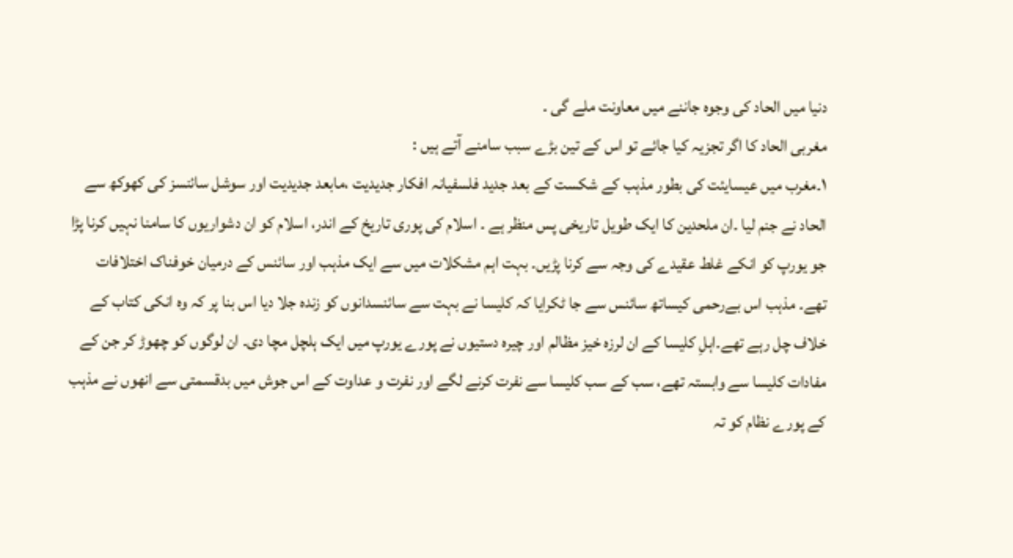دنیا میں الحاد کی وجوہ جاننے میں معاونت ملے گی ۔
مغربی الحاد کا اگر تجزیہ کیا جائے تو اس کے تین بڑے سبب سامنے آتے ہیں :
۱۔مغرب میں عیسایئت کی بطور مذہب کے شکست کے بعد جدید فلسفیانہ افکار جدیدیت ،مابعد جدیدیت اور سوشل سائنسز کی کھوکھ سے الحاد نے جنم لیا ۔ان ملحدین کا ایک طویل تاریخی پس منظر ہے ۔ اسلام کی پوری تاریخ کے اندر، اسلام کو ان دشواریوں کا سامنا نہیں کرنا پڑا جو یورپ کو انکے غلط عقیدے کی وجہ سے کرنا پڑیں۔ بہت اہم مشکلات میں سے ایک مذہب اور سائنس کے درمیان خوفناک اختلافات تھے۔ مذہب اس بےرحمی کیساتھ سائنس سے جا ٹکرایا کہ کلیسا نے بہت سے سائنسدانوں کو زندہ جلا دیا اس بنا پر کہ وہ انکی کتاب کے خلاف چل رہے تھے۔اہلِ کلیسا کے ان لرزہ خیز مظالم اور چیرہ دستیوں نے پورے یورپ میں ایک ہلچل مچا دی۔ ان لوگوں کو چھوڑ کر جن کے مفادات کلیسا سے وابستہ تھے، سب کے سب کلیسا سے نفرت کرنے لگے اور نفرت و عداوت کے اس جوش میں بدقسمتی سے انھوں نے مذہب کے پورے نظام کو تہ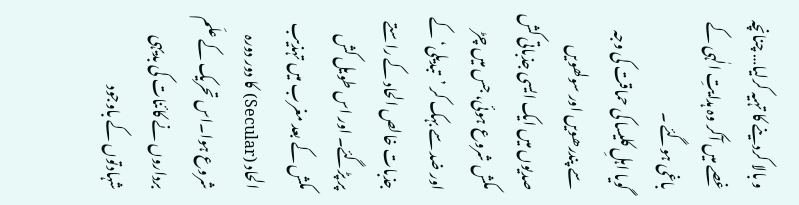و بالا کردینے کا تہیہ کرلیا… چنانچہ غصے میں آکر وہ ہدایتِ الٰہی کے باغی ہوگئے ۔
گویا اہلِ کلیسا کی حماقت کی وجہ سے پندرھویں اور سولھویں صدیوں میں ایک ایسی جذباتی کش مکش شروع ہوئی، جس میں چڑ اور ضد سے بہک کر ’تبدیلی‘ کے جذبات خالص الحاد کے راستے پر پڑگئے۔ اور اس طویل کش مکش کے بعد مغرب میں تہذیب الحاد (Secular) کا دور دورہ شروع ہوا۔اس تحریک کے علَم برداروں نے کائنات کی بدیہی شہادتوں کے باوجود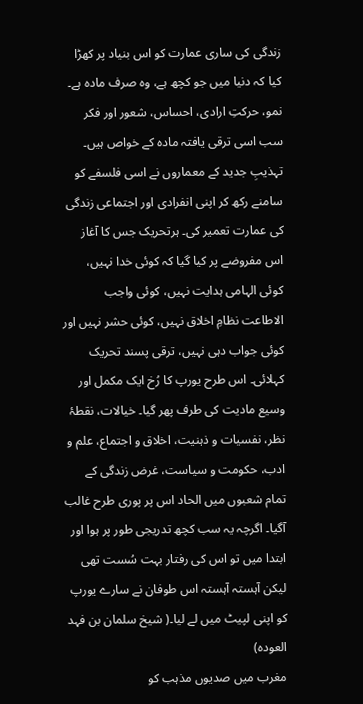زندگی کی ساری عمارت کو اس بنیاد پر کھڑا کیا کہ دنیا میں جو کچھ ہے، وہ صرف مادہ ہے۔ نمو، حرکتِ ارادی، احساس، شعور اور فکر سب اسی ترقی یافتہ مادہ کے خواص ہیں۔ تہذیبِ جدید کے معماروں نے اسی فلسفے کو سامنے رکھ کر اپنی انفرادی اور اجتماعی زندگی کی عمارت تعمیر کی۔ ہرتحریک جس کا آغاز اس مفروضے پر کیا گیا کہ کوئی خدا نہیں، کوئی الہامی ہدایت نہیں، کوئی واجب الاطاعت نظامِ اخلاق نہیں، کوئی حشر نہیں اور کوئی جواب دہی نہیں، ترقی پسند تحریک کہلائی۔ اس طرح یورپ کا رُخ ایک مکمل اور وسیع مادیت کی طرف پھر گیا۔ خیالات، نقطۂ نظر، نفسیات و ذہنیت، اخلاق و اجتماع، علم و ادب، حکومت و سیاست، غرض زندگی کے تمام شعبوں میں الحاد اس پر پوری طرح غالب آگیا۔ اگرچہ یہ سب کچھ تدریجی طور پر ہوا اور ابتدا میں تو اس کی رفتار بہت سُست تھی لیکن آہستہ آہستہ اس طوفان نے سارے یورپ کو اپنی لپیٹ میں لے لیا۔( شیخ سلمان بن فہد العودہ)
مغرب میں صدیوں مذہب کو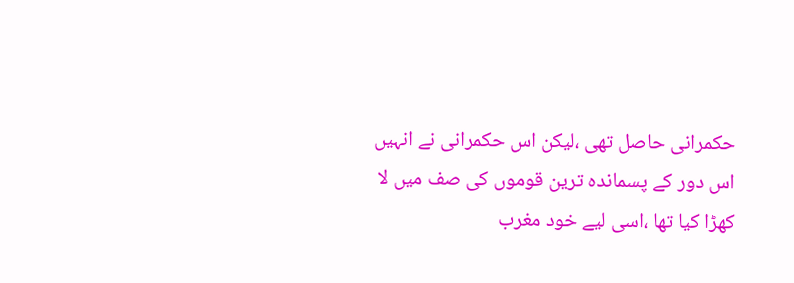حکمرانی حاصل تھی ،لیکن اس حکمرانی نے انہیں اس دور کے پسماندہ ترین قوموں کی صف میں لا کھڑا کیا تھا ،اسی لیے خود مغرب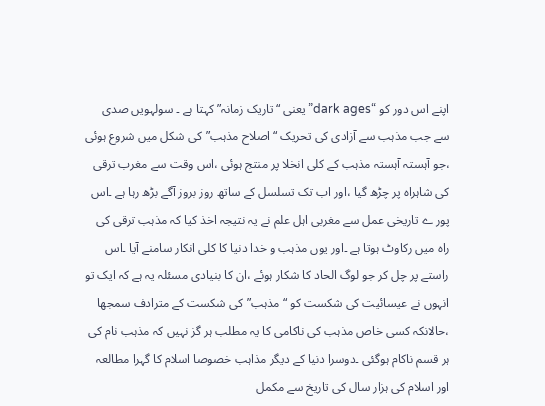اپنے اس دور کو “dark ages”یعنی “تاریک زمانہ”کہتا ہے ۔ سولہویں صدی سے جب مذہب سے آزادی کی تحریک “اصلاح مذہب”کی شکل میں شروع ہوئی ،جو آہستہ آہستہ مذہب کے کلی انخلا پر منتج ہوئی ،اس وقت سے مغرب ترقی کی شاہراہ پر چڑھ گیا ،اور اب تک تسلسل کے ساتھ روز بروز آگے بڑھ رہا ہے ۔اس پور ے تاریخی عمل سے مغربی اہل علم نے یہ نتیجہ اخذ کیا کہ مذہب ترقی کی راہ میں رکاوٹ ہوتا ہے ۔اور یوں مذہب و خدا دنیا کا کلی انکار سامنے آیا ۔اس راستے پر چل کر جو لوگ الحاد کا شکار ہوئے ،ان کا بنیادی مسئلہ یہ ہے کہ ایک تو انہوں نے عیسائیت کی شکست کو “مذہب”کی شکست کے مترادف سمجھا ،حالانکہ کسی خاص مذہب کی ناکامی کا یہ مطلب ہر گز نہیں کہ مذہب نام کی ہر قسم ناکام ہوگئی ۔دوسرا دنیا کے دیگر مذاہب خصوصا اسلام کا گہرا مطالعہ اور اسلام کی ہزار سال کی تاریخ سے مکمل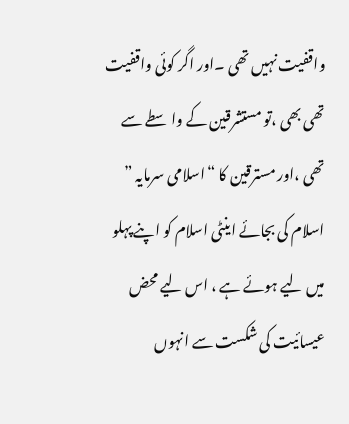واقفیت نہیں تھی ۔اور اگر کوئی واقفیت تھی بھی ،تو مستشرقین کے واسطے سے تھی ،اور مسترقین کا “اسلامی سرمایہ ” اسلام کی بجائے اینٹی اسلام کو اپنے پہلو میں لیے ہوئے ہے ، اس لیے محض عیسائیت کی شکست سے انہوں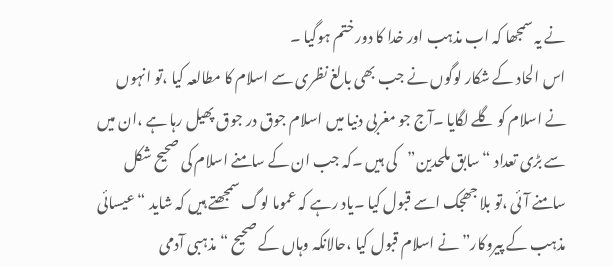نے یہ سمجھا کہ اب مذہب اور خدا کا دور ختم ہوگیا ۔
اس الحاد کے شکار لوگوں نے جب بھی بالغ نظری سے اسلام کا مطالعہ کیا ،تو انہوں نے اسلام کو گلے لگایا ۔آج جو مغربی دنیا میں اسلام جوق در جوق پھیل رہا ہے ،ان میں سے بڑی تعداد “سابق ملحدین”کی ہیں ۔کہ جب ان کے سامنے اسلام کی صحیح شکل سامنے آئی ،تو بلا جھجک اسے قبول کیا ۔یاد رہے کہ عموما لوگ سمجھتے ہیں کہ شاید “عیسائی مذہب کے پیروکار”نے اسلام قبول کیا ،حالانکہ وہاں کے صحیح “مذہبی آدمی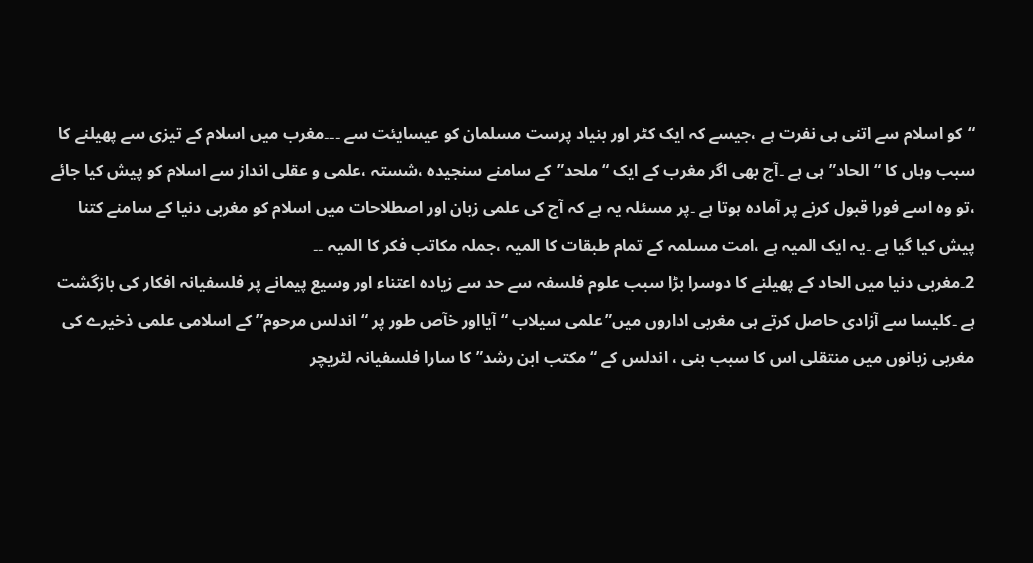“کو اسلام سے اتنی ہی نفرت ہے ،جیسے کہ ایک کٹر اور بنیاد پرست مسلمان کو عیسایئت سے ۔۔۔مغرب میں اسلام کے تیزی سے پھیلنے کا سبب وہاں کا “الحاد”ہی ہے ۔آج بھی اگر مغرب کے ایک “ملحد”کے سامنے سنجیدہ ،شستہ ،علمی و عقلی انداز سے اسلام کو پیش کیا جائے ،تو وہ اسے فورا قبول کرنے پر آمادہ ہوتا ہے ۔پر مسئلہ یہ ہے کہ آج کی علمی زبان اور اصطلاحات میں اسلام کو مغربی دنیا کے سامنے کتنا پیش کیا گیا ہے ۔یہ ایک المیہ ہے ،امت مسلمہ کے تمام طبقات کا المیہ ،جملہ مکاتب فکر کا المیہ ۔۔
2۔مغربی دنیا میں الحاد کے پھیلنے کا دوسرا بڑا سبب علوم فلسفہ سے حد سے زیادہ اعتناء اور وسیع پیمانے پر فلسفیانہ افکار کی بازگشت ہے ۔کلیسا سے آزادی حاصل کرتے ہی مغربی اداروں میں”علمی سیلاب “آیااور خآص طور پر “اندلس مرحوم” کے اسلامی علمی ذخیرے کی مغربی زبانوں میں منتقلی اس کا سبب بنی ، اندلس کے “مکتب ابن رشد” کا سارا فلسفیانہ لٹریچر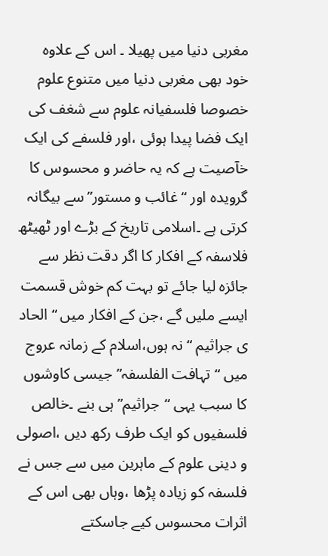مغربی دنیا میں پھیلا ۔ اس کے علاوہ خود بھی مغربی دنیا میں متنوع علوم خصوصا فلسفیانہ علوم سے شغف کی ایک فضا پیدا ہوئی ،اور فلسفے کی ایک خآصیت ہے کہ یہ حاضر و محسوس کا گرویدہ اور “غائب و مستور”سے بیگانہ کرتی ہے ۔اسلامی تاریخ کے بڑے اور ٹھیٹھ فلاسفہ کے افکار کا اگر دقت نظر سے جائزہ لیا جائے تو بہت کم خوش قسمت ایسے ملیں گے ،جن کے افکار میں “الحاد ی جراثیم “نہ ہوں،اسلام کے زمانہ عروج میں “تہافت الفلسفہ”جیسی کاوشوں کا سبب یہی “جراثیم”ہی بنے ۔خالص فلسفیوں کو ایک طرف رکھ دیں ،اصولی و دینی علوم کے ماہرین میں سے جس نے فلسفہ کو زیادہ پڑھا ،وہاں بھی اس کے اثرات محسوس کیے جاسکتے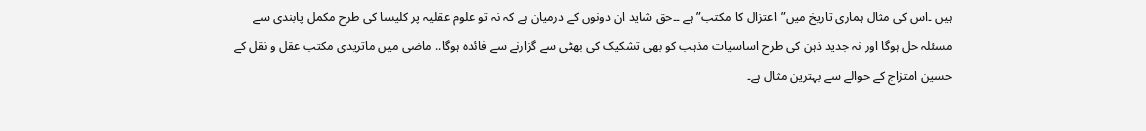ہیں ۔اس کی مثال ہماری تاریخ میں”اعتزال کا مکتب”ہے ۔۔حق شاید ان دونوں کے درمیان ہے کہ نہ تو علوم عقلیہ پر کلیسا کی طرح مکمل پابندی سے مسئلہ حل ہوگا اور نہ جدید ذہن کی طرح اساسیات مذہب کو بھی تشکیک کی بھٹی سے گزارنے سے فائدہ ہوگا.. ماضی میں ماتریدی مکتب عقل و نقل کے حسین امتزاج کے حوالے سے بہترین مثال ہے۔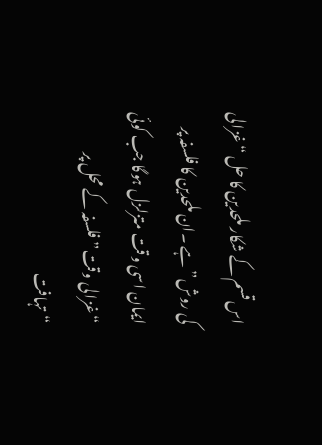اس قسم کے شکار ملحدین کا حل “غزالی کی روش”ہے ۔ان ملحدین کا فلسفہ پر ایمان اسی وقت متزلزل ہوگا جب کوئی “غزالی وقت”فلسفہ کے محل پر “تہافت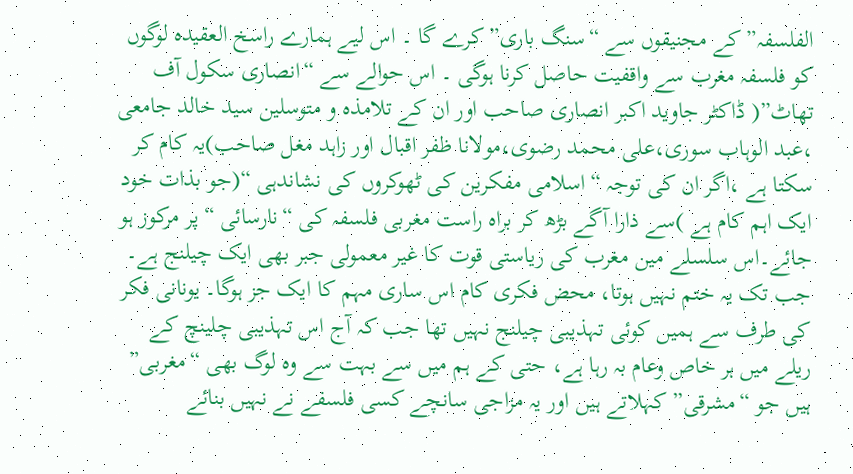الفلسفہ”کے مجنیقوں سے “سنگ باری” کرے گا ۔ اس لیے ہمارے راسخ العقیدہ لوگوں کو فلسفہ مغرب سے واقفیت حاصل کرنا ہوگی ۔ اس حوالے سے “انصاری سکول آف تھاٹ”( ڈاکٹر جاوید اکبر انصاری صاحب اور ان کے تلامذہ و متوسلین سید خالد جامعی ،عبد الوہاب سوری،علی محمد رضوی،مولانا ظفر اقبال اور زاہد مغل صاحب)یہ کام کر سکتا ہے ،اگر ان کی توجہ “اسلامی مفکرین کی ٹھوکروں کی نشاندہی “(جو بذات خود ایک اہم کام ہے )سے ذارا آگے بڑھ کر براہ راست مغربی فلسفہ کی “نارسائی “پر مرکوز ہو جائے۔اس سلسلے مین مغرب کی ریاستی قوت کا غیر معمولی جبر بھی ایک چیلنج ہے۔ جب تک یہ ختم نہیں ہوتا، محض فکری کام اس ساری مہم کا ایک جز ہوگا۔ یونانی فکر کی طرف سے ہمیں کوئی تہذیبی چیلنج نہیں تھا جب کہ آج اس تہذیبی چلینچ کے ریلے میں ہر خاص وعام بہ رہا ہے، حتی کے ہم میں سے بہت سے وہ لوگ بھی “مغربی” ہیں جو “مشرقی” کہلاتے ہیں اور یہ مزاجی سانچے کسی فلسفے نے نہیں بنائے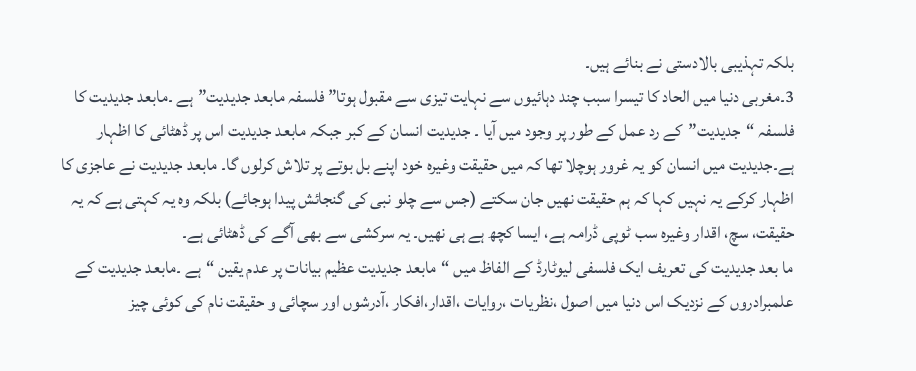بلکہ تہذیبی بالادستی نے بنائے ہیں۔
3۔مغربی دنیا میں الحاد کا تیسرا سبب چند دہائیوں سے نہایت تیزی سے مقبول ہوتا” فلسفہ مابعد جدیدیت”ہے ۔مابعد جدیدیت کا فلسفہ “جدیدیت”کے رد عمل کے طور پر وجود میں آیا ۔ جدیدیت انسان کے کبر جبکہ مابعد جدیدیت اس پر ڈھٹائی کا اظہار ہے۔جدیدیت میں انسان کو یہ غرور ہوچلا تھا کہ میں حقیقت وغیرہ خود اپنے بل بوتے پر تلاش کرلوں گا۔ مابعد جدیدیت نے عاجزی کا اظہار کرکے یہ نہیں کہا کہ ہم حقیقت نھیں جان سکتے (جس سے چلو نبی کی گنجائش پیدا ہوجائے) بلکہ وہ یہ کہتی ہے کہ یہ حقیقت، سچ، اقدار وغیرہ سب ٹوپی ڈرامہ ہے، ایسا کچھ ہے ہی نھیں۔ یہ سرکشی سے بھی آگے کی ڈھٹائی ہے۔
ما بعد جدیدیت کی تعریف ایک فلسفی لیوٹارڈ کے الفاظ میں “مابعد جدیدیت عظیم بیانات پر عدم یقین “ہے ۔مابعد جدیدیت کے علمبرادروں کے نزدیک اس دنیا میں اصول ،نظریات ،روایات ،اقدار،افکار ،آدرشوں اور سچائی و حقیقت نام کی کوئی چیز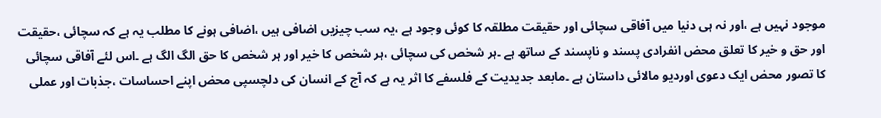موجود نہیں ہے ،اور نہ ہی دنیا میں آفاقی سچائی اور حقیقت مطلقہ کا کوئی وجود ہے ،یہ سب چیزیں اضافی ہیں ،اضافی ہونے کا مطلب یہ ہے کہ سچائی ،حقیقت اور حق و خیر کا تعلق محض انفرادی پسند و ناپسند کے ساتھ ہے ۔ہر شخص کی سچائی ،ہر شخص کا خیر اور ہر شخص کا حق الگ الگ ہے ۔اس لئے آفاقی سچائی کا تصور محض ایک دعوی اوردیو مالائی داستان ہے ۔مابعد جدیدیت کے فلسفے کا اثر یہ ہے کہ آج کے انسان کی دلچسپی محض اپنے احساسات ،جذبات اور عملی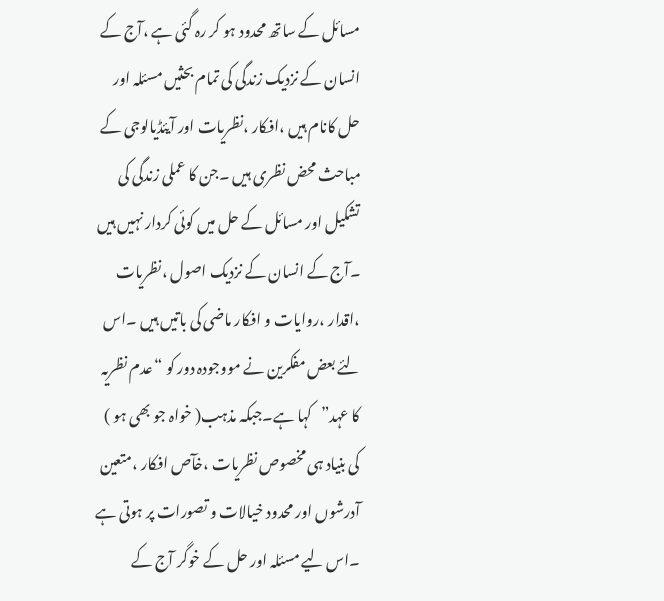مسائل کے ساتھ محدود ہو کر رہ گئی ہے ،آج کے انسان کے نزدیک زندگی کی تمام بحثیں مسئلہ اور حل کانام ہیں ،افکار ،نظریات اور آیئڈیالوجی کے مباحث محض نظری ہیں ۔جن کا عملی زندگی کی تشکیل اور مسائل کے حل میں کوئی کردار نہیں ہیں ۔آج کے انسان کے نزدیک اصول ،نظریات ،اقدار ،روایات و افکار ماضی کی باتیں ہیں ۔اس لئے بعض مفکرین نے مووجودہ دور کو “عدم نظریہ کا عہد”کہا ہے۔جبکہ مذہب( خواہ جو بھی ہو ) کی بنیاد ہی مخصوص نظریات ،خآص افکار ،متعین آدرشوں اور محدود خیالات و تصورات پر ہوتی ہے ۔اس لیے مسئلہ اور حل کے خوگر آج کے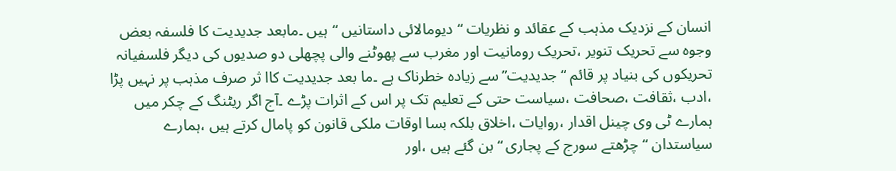انسان کے نزدیک مذہب کے عقائد و نظریات “دیومالائی داستانیں “ہیں ۔مابعد جدیدیت کا فلسفہ بعض وجوہ سے تحریک تنویر ،تحریک رومانیت اور مغرب سے پھوٹنے والی پچھلی دو صدیوں کی دیگر فلسفیانہ تحریکوں کی بنیاد پر قائم “جدیدیت”سے زیادہ خطرناک ہے ۔ما بعد جدیدیت کاا ثر صرف مذہب پر نہیں پڑا ،ادب ،ثقافت ،صحافت ،سیاست حتی کے تعلیم تک پر اس کے اثرات پڑے ۔آج اگر ریٹنگ کے چکر میں ہمارے ٹی وی چینل اقدار ،روایات ،اخلاق بلکہ بسا اوقات ملکی قانون کو پامال کرتے ہیں ،ہمارے سیاستدان “چڑھتے سورج کے پجاری “بن گئے ہیں ،اور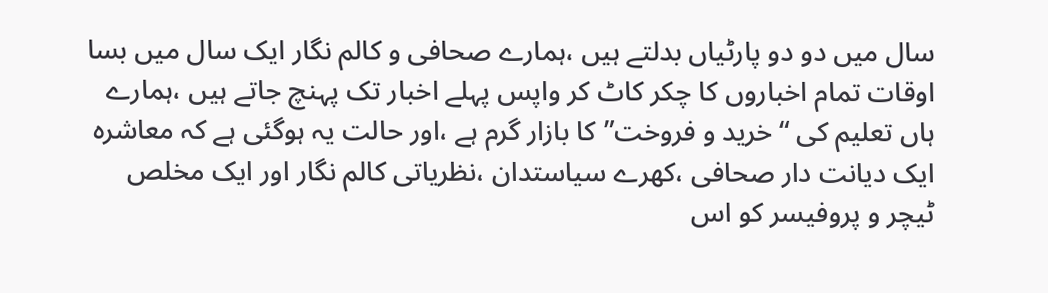سال میں دو دو پارٹیاں بدلتے ہیں ،ہمارے صحافی و کالم نگار ایک سال میں بسا اوقات تمام اخباروں کا چکر کاٹ کر واپس پہلے اخبار تک پہنچ جاتے ہیں ،ہمارے ہاں تعلیم کی “خرید و فروخت”کا بازار گرم ہے ،اور حالت یہ ہوگئی ہے کہ معاشرہ ایک دیانت دار صحافی ،کھرے سیاستدان ،نظریاتی کالم نگار اور ایک مخلص ٹیچر و پروفیسر کو اس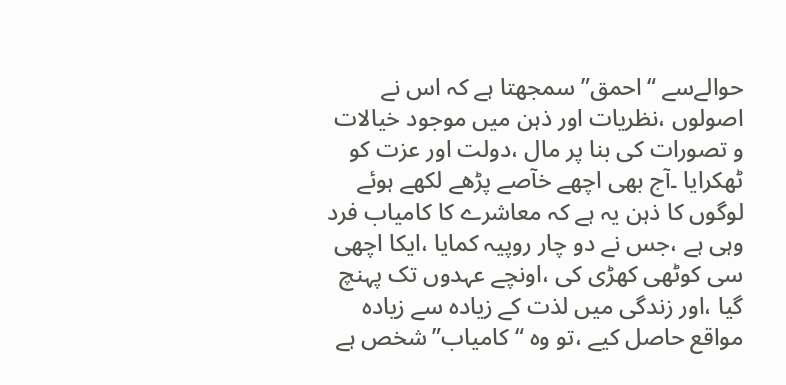حوالےسے “احمق” سمجھتا ہے کہ اس نے اصولوں ،نظریات اور ذہن میں موجود خیالات و تصورات کی بنا پر مال ،دولت اور عزت کو ٹھکرایا ۔آج بھی اچھے خآصے پڑھے لکھے ہوئے لوگوں کا ذہن یہ ہے کہ معاشرے کا کامیاب فرد وہی ہے ،جس نے دو چار روپیہ کمایا ،ایکا اچھی سی کوٹھی کھڑی کی ،اونچے عہدوں تک پہنچ گیا ،اور زندگی میں لذت کے زیادہ سے زیادہ مواقع حاصل کیے ،تو وہ “کامیاب”شخص ہے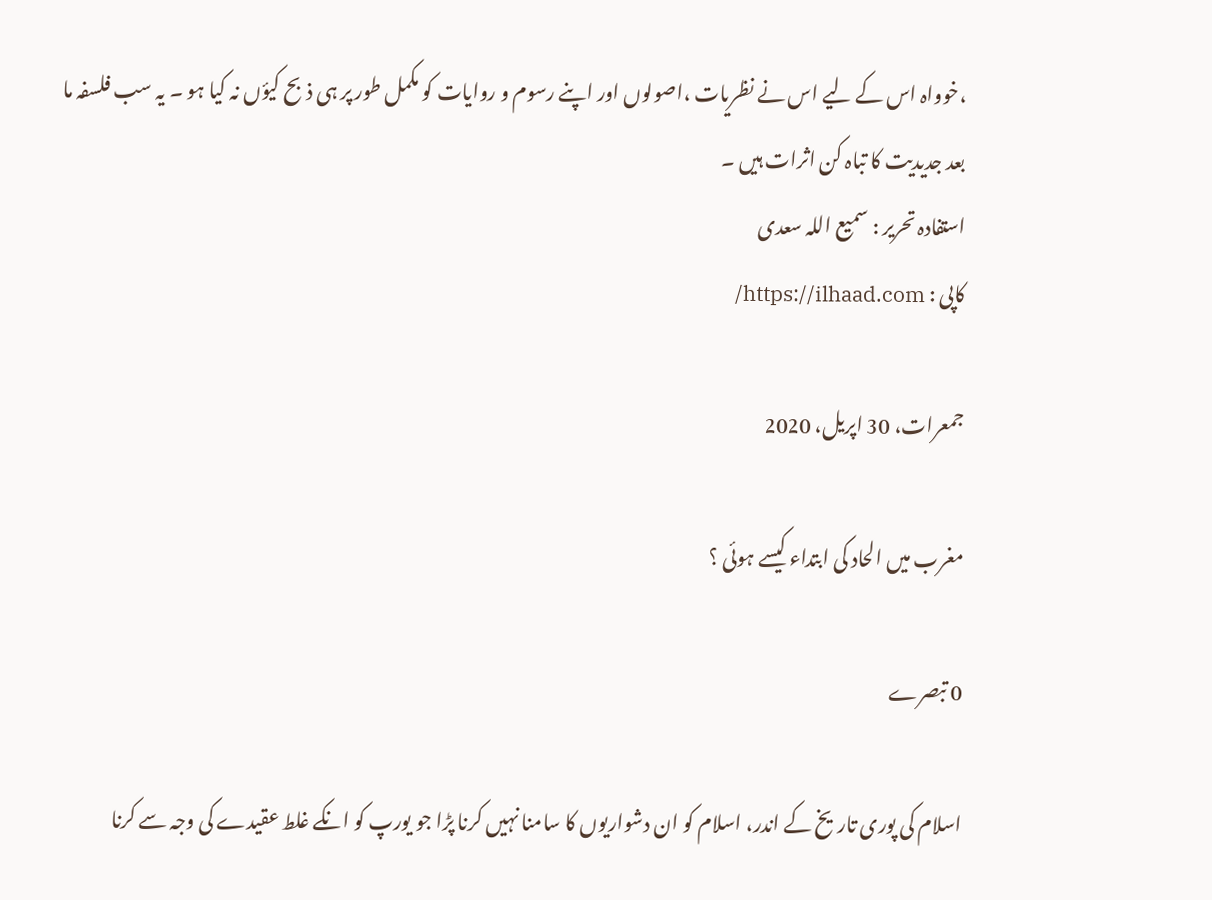،خوواہ اس کے لیے اس نے نظریات ،اصولوں اور اپنے رسوم و روایات کو مکمل طور پر ہی ذبح کیؤں نہ کیا ہو ۔ یہ سب فلسفہ ما بعد جدیدیت کا تباہ کن اثرات ہیں ۔
استفادہ تحریر : سمیع اللہ سعدی
کاپی : https://ilhaad.com/

جمعرات، 30 اپریل، 2020

مغرب میں الحاد کی ابتداء کیسے ہوئی ؟

0 تبصرے

اسلام کی پوری تاریخ کے اندر، اسلام کو ان دشواریوں کا سامنا نہیں کرنا پڑا جو یورپ کو انکے غلط عقیدے کی وجہ سے کرنا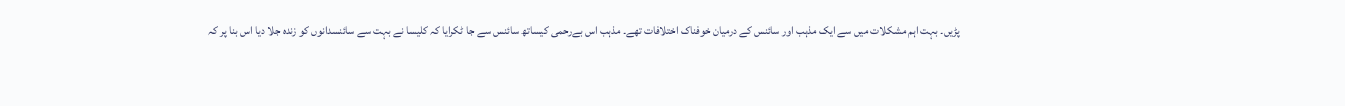پڑیں۔ بہت اہم مشکلات میں سے ایک مذہب اور سائنس کے درمیان خوفناک اختلافات تھے۔ مذہب اس بےرحمی کیساتھ سائنس سے جا ٹکرایا کہ کلیسا نے بہت سے سائنسدانوں کو زندہ جلا دیا اس بنا پر کہ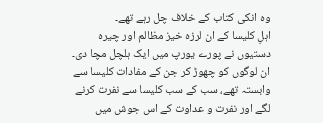وہ انکی کتاب کے خلاف چل رہے تھے۔
اہلِ کلیسا کے ان لرزہ خیز مظالم اور چیرہ دستیوں نے پورے یورپ میں ایک ہلچل مچا دی۔ ان لوگوں کو چھوڑ کر جن کے مفادات کلیسا سے وابستہ تھے، سب کے سب کلیسا سے نفرت کرنے لگے اور نفرت و عداوت کے اس جوش میں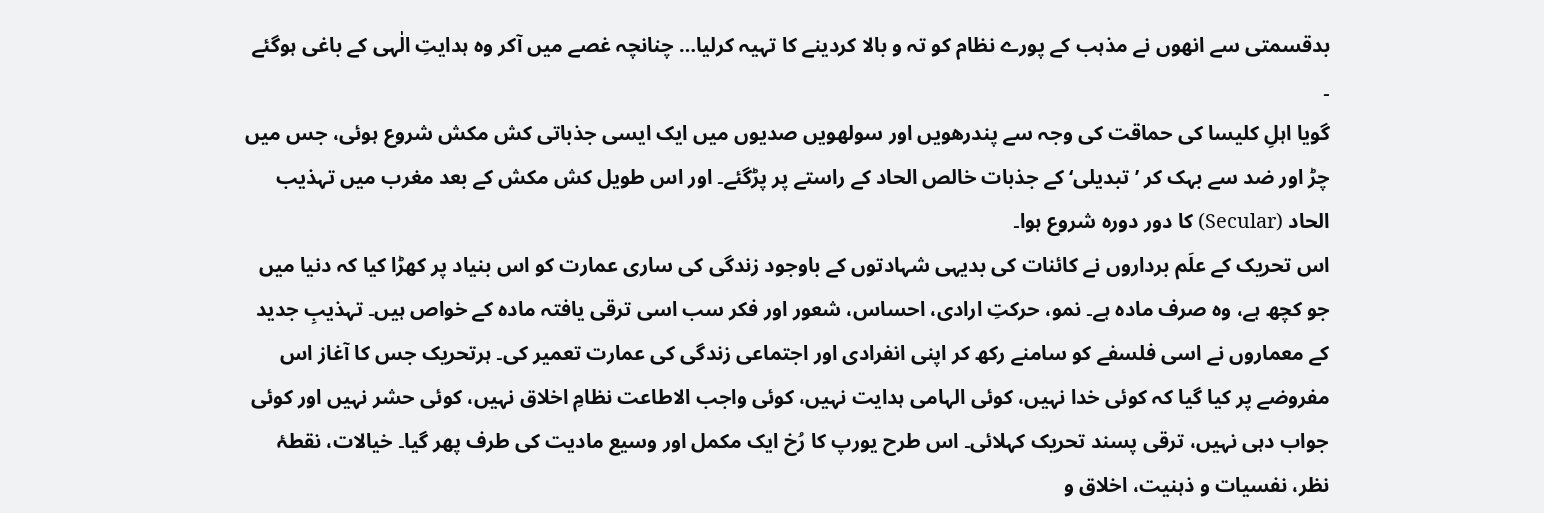بدقسمتی سے انھوں نے مذہب کے پورے نظام کو تہ و بالا کردینے کا تہیہ کرلیا… چنانچہ غصے میں آکر وہ ہدایتِ الٰہی کے باغی ہوگئے ۔
گویا اہلِ کلیسا کی حماقت کی وجہ سے پندرھویں اور سولھویں صدیوں میں ایک ایسی جذباتی کش مکش شروع ہوئی، جس میں چڑ اور ضد سے بہک کر ’تبدیلی‘ کے جذبات خالص الحاد کے راستے پر پڑگئے۔ اور اس طویل کش مکش کے بعد مغرب میں تہذیب الحاد (Secular) کا دور دورہ شروع ہوا۔
اس تحریک کے علَم برداروں نے کائنات کی بدیہی شہادتوں کے باوجود زندگی کی ساری عمارت کو اس بنیاد پر کھڑا کیا کہ دنیا میں جو کچھ ہے، وہ صرف مادہ ہے۔ نمو، حرکتِ ارادی، احساس، شعور اور فکر سب اسی ترقی یافتہ مادہ کے خواص ہیں۔ تہذیبِ جدید کے معماروں نے اسی فلسفے کو سامنے رکھ کر اپنی انفرادی اور اجتماعی زندگی کی عمارت تعمیر کی۔ ہرتحریک جس کا آغاز اس مفروضے پر کیا گیا کہ کوئی خدا نہیں، کوئی الہامی ہدایت نہیں، کوئی واجب الاطاعت نظامِ اخلاق نہیں، کوئی حشر نہیں اور کوئی جواب دہی نہیں، ترقی پسند تحریک کہلائی۔ اس طرح یورپ کا رُخ ایک مکمل اور وسیع مادیت کی طرف پھر گیا۔ خیالات، نقطۂ نظر، نفسیات و ذہنیت، اخلاق و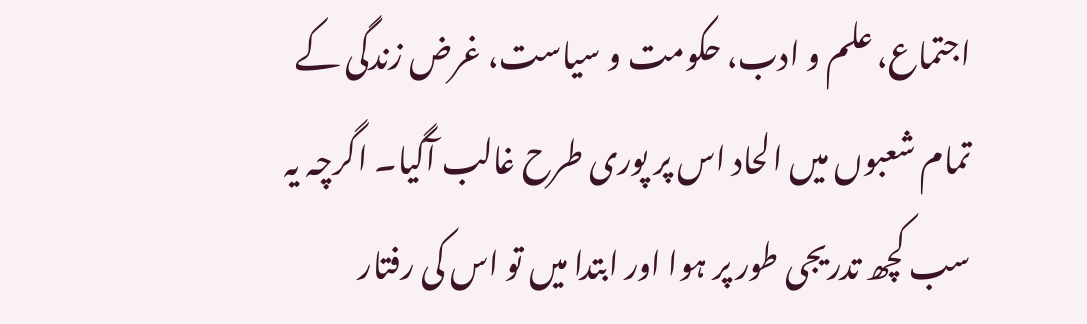اجتماع، علم و ادب، حکومت و سیاست، غرض زندگی کے تمام شعبوں میں الحاد اس پر پوری طرح غالب آگیا۔ اگرچہ یہ سب کچھ تدریجی طور پر ہوا اور ابتدا میں تو اس کی رفتار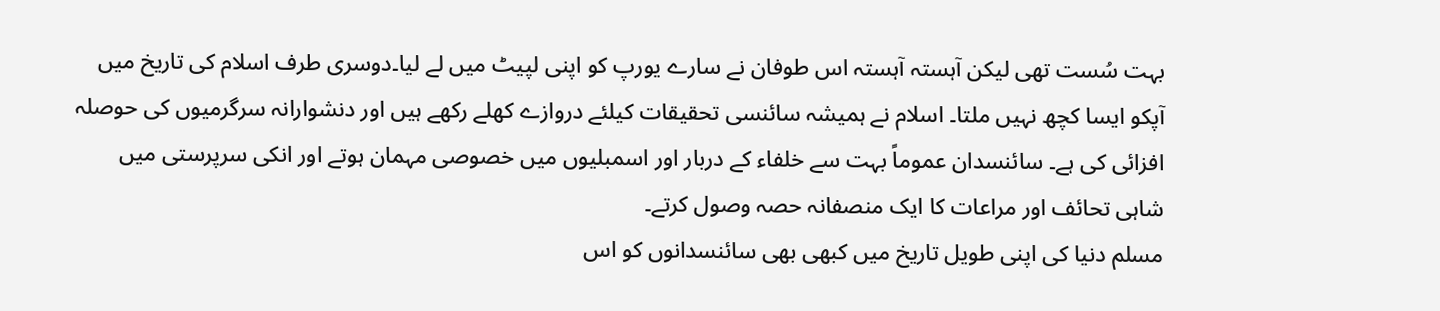بہت سُست تھی لیکن آہستہ آہستہ اس طوفان نے سارے یورپ کو اپنی لپیٹ میں لے لیا۔دوسری طرف اسلام کی تاریخ میں آپکو ایسا کچھ نہیں ملتا۔ اسلام نے ہمیشہ سائنسی تحقیقات کیلئے دروازے کھلے رکھے ہیں اور دنشوارانہ سرگرمیوں کی حوصلہ افزائی کی ہے۔ سائنسدان عموماً بہت سے خلفاء کے دربار اور اسمبلیوں میں خصوصی مہمان ہوتے اور انکی سرپرستی میں شاہی تحائف اور مراعات کا ایک منصفانہ حصہ وصول کرتے۔
مسلم دنیا کی اپنی طویل تاریخ میں کبھی بھی سائنسدانوں کو اس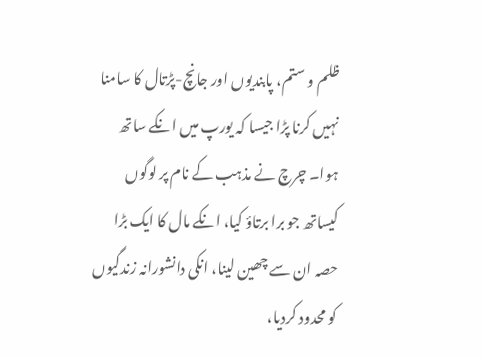ظلم و ستم، پابندیوں اور جانچ-پڑتال کا سامنا نہیں کرنا پڑا جیسا کہ یورپ میں انکے ساتھ ہوا۔ چرچ نے مذہب کے نام پر لوگوں کیساتھ جو برا برتاؤ کیا، انکے مال کا ایک بڑا حصہ ان سے چھین لینا، انکی دانشورانہ زندگیوں کو محدود کردیا،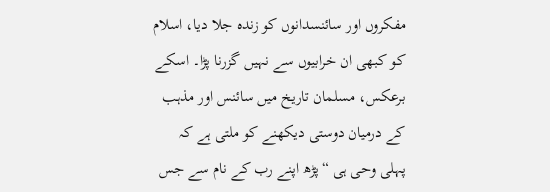مفکروں اور سائنسدانوں کو زندہ جلا دیا، اسلام کو کبھی ان خرابیوں سے نہیں گزرنا پڑا۔ اسکے برعکس، مسلمان تاریخ میں سائنس اور مذہب کے درمیان دوستی دیکھنے کو ملتی ہے کہ پہلی وحی ہی “پڑھ اپنے رب کے نام سے جس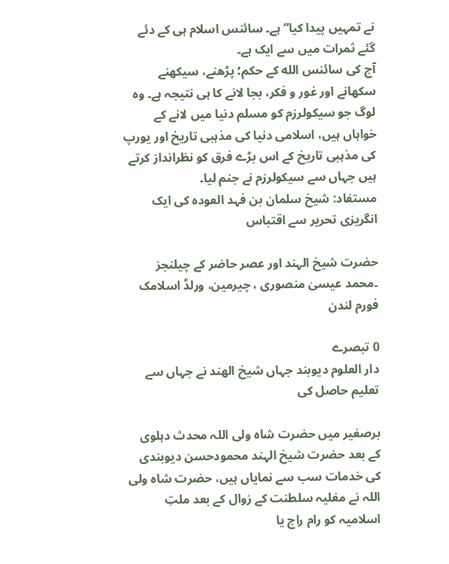نے تمہیں پیدا کیا” ہے۔ سائنس اسلام ہی کے دئے گئے ثمرات میں سے ایک ہے۔
آج کی سائنس الله کے حکم؛ پڑھنے، سیکھنے سکھانے اور غور و فکر، بجا لانے کا ہی نتیجہ ہے۔ وہ لوگ جو سیکولرزم کو مسلم دنیا میں لانے کے خواہاں ہیں، اسلامی دنیا کی مذہبی تاریخ اور یورپ کی مذہبی تاریخ کے اس بڑے فرق کو نظرانداز کرتے ہیں جہاں سے سیکولرزم نے جنم لیا۔
مستفاد: شیخ سلمان بن فہد العودہ کی ایک انگریزی تحریر سے اقتباس

حضرت شیخ الہند اور عصر حاضر کے چیلنجز ۔محمد عیسیٰ منصوری ، چیرمین، ورلڈ اسلامک فورم لندن

0 تبصرے
دار العلوم دیوبند جہاں شیخ الھند نے جہاں سے تعلیم حاصل کی

برصغیر میں حضرت شاہ ولی اللہ محدث دہلوی کے بعد حضرت شیخ الہند محمودحسن دیوبندی کی خدمات سب سے نمایاں ہیں، حضرت شاہ ولی اللہ نے مغلیہ سلطنت کے زوال کے بعد ملتِ اسلامیہ کو رام راج یا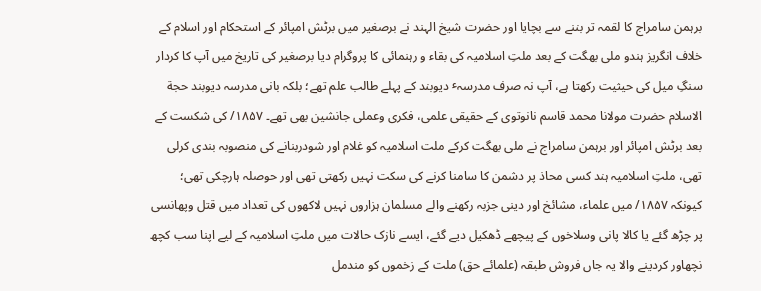برہمن سامراج کا لقمہ تر بننے سے بچایا اور حضرت شیخ الہند نے برصغیر میں برٹش امپائر کے استحکام اور اسلام کے خلاف انگریز ہندو ملی بھگت کے بعد ملتِ اسلامیہ کی بقاء و رہنمائی کا پروگرام دیا برصغیر کی تاریخ میں آپ کا کردار سنگِ میل کی حیثیت رکھتا ہے، آپ نہ صرف مدرسہٴ دیوبند کے پہلے طالب علم تھے؛ بلکہ بانی مدرسہ دیوبند حجة الاسلام حضرت مولانا محمد قاسم نانوتوی کے حقیقی علمی، فکری وعملی جانشین بھی تھے۔ ۱۸۵۷/ کی شکست کے بعد برٹش امپائر اور برہمن سامراج نے ملی بھگت کرکے ملت اسلامیہ کو غلام اور شودربنانے کی منصوبہ بندی کرلی تھی، ملتِ اسلامیہ ہند کسی محاذ پر دشمن کا سامنا کرنے کی سکت نہیں رکھتی تھی اور حوصلہ ہارچکی تھی؛ کیونکہ ۱۸۵۷/ میں علماء، مشائخ اور دینی جزبہ رکھنے والے مسلمان ہزاروں نہیں لاکھوں کی تعداد میں قتل وپھانسی پر چڑھ گئے یا کالا پانی وسلاخوں کے پیچھے ڈھکیل دیے گئے، ایسے نازک حالات میں ملتِ اسلامیہ کے لیے اپنا سب کچھ نچھاور کردینے والا یہ جاں فروش طبقہ (علمائے حق) ملت کے زخموں کو مندمل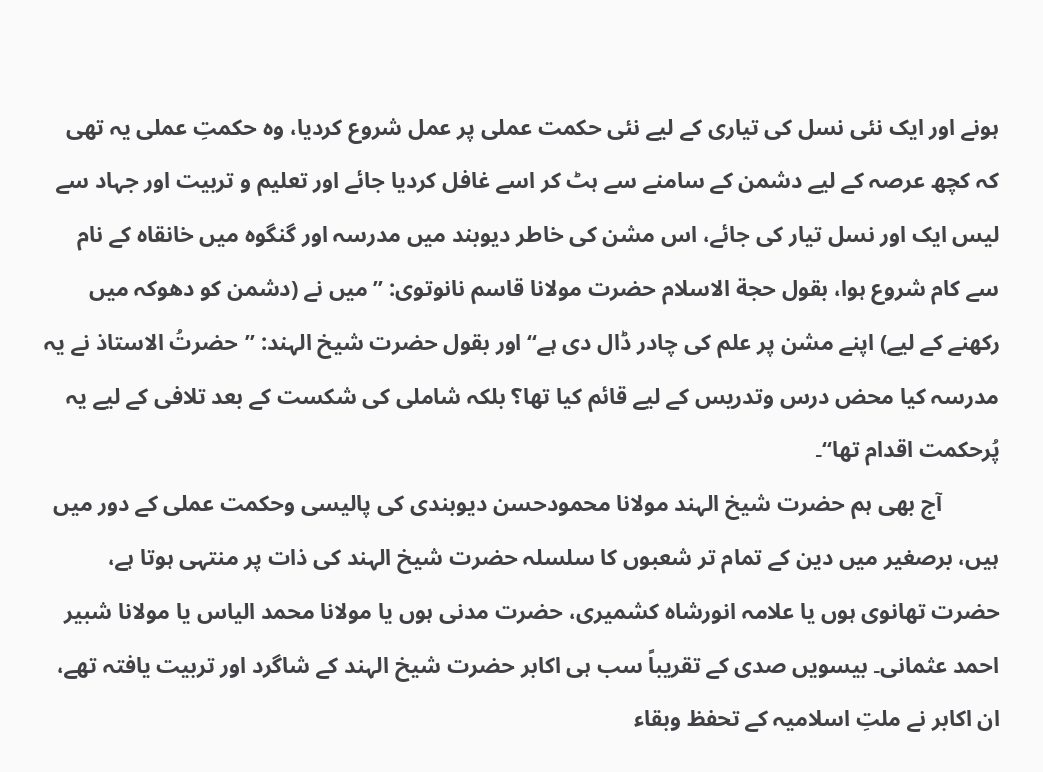ہونے اور ایک نئی نسل کی تیاری کے لیے نئی حکمت عملی پر عمل شروع کردیا، وہ حکمتِ عملی یہ تھی کہ کچھ عرصہ کے لیے دشمن کے سامنے سے ہٹ کر اسے غافل کردیا جائے اور تعلیم و تربیت اور جہاد سے لیس ایک اور نسل تیار کی جائے، اس مشن کی خاطر دیوبند میں مدرسہ اور گنگوہ میں خانقاہ کے نام سے کام شروع ہوا، بقول حجة الاسلام حضرت مولانا قاسم نانوتوی: ”میں نے (دشمن کو دھوکہ میں رکھنے کے لیے) اپنے مشن پر علم کی چادر ڈال دی ہے“ اور بقول حضرت شیخ الہند: ”حضرتُ الاستاذ نے یہ مدرسہ کیا محض درس وتدریس کے لیے قائم کیا تھا؟ بلکہ شاملی کی شکست کے بعد تلافی کے لیے یہ پُرحکمت اقدام تھا“۔
          آج بھی ہم حضرت شیخ الہند مولانا محمودحسن دیوبندی کی پالیسی وحکمت عملی کے دور میں ہیں، برصغیر میں دین کے تمام تر شعبوں کا سلسلہ حضرت شیخ الہند کی ذات پر منتہی ہوتا ہے، حضرت تھانوی ہوں یا علامہ انورشاہ کشمیری، حضرت مدنی ہوں یا مولانا محمد الیاس یا مولانا شبیر احمد عثمانی۔ بیسویں صدی کے تقریباً سب ہی اکابر حضرت شیخ الہند کے شاگرد اور تربیت یافتہ تھے، ان اکابر نے ملتِ اسلامیہ کے تحفظ وبقاء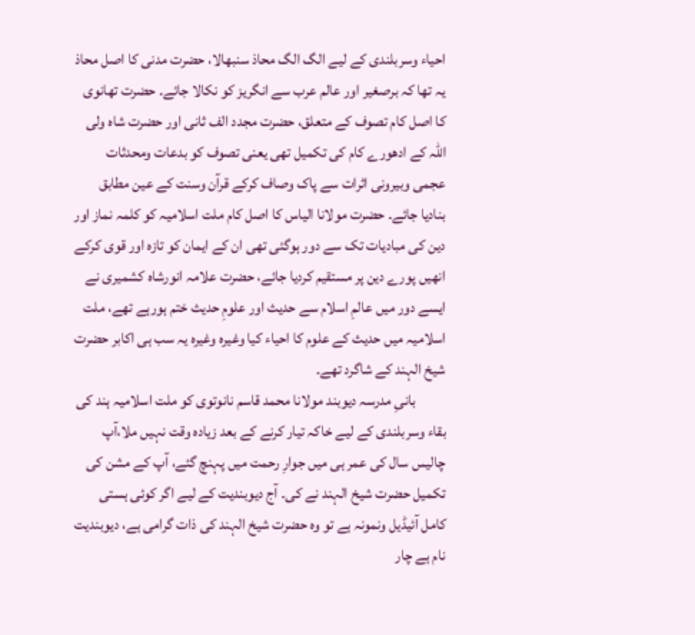احیاء وسربلندی کے لیے الگ الگ محاذ سنبھالا، حضرت مدنی کا اصل محاذ یہ تھا کہ برصغیر اور عالم عرب سے انگریز کو نکالا جائے۔ حضرت تھانوی کا اصل کام تصوف کے متعلق، حضرت مجدد الف ثانی اور حضرت شاہ ولی اللہ کے ادھورے کام کی تکمیل تھی یعنی تصوف کو بدعات ومحدثات عجمی وبیرونی اثرات سے پاک وصاف کرکے قرآن وسنت کے عین مطابق بنادیا جائے۔ حضرت مولانا الیاس کا اصل کام ملت اسلامیہ کو کلمہ نماز اور دین کی مبادیات تک سے دور ہوگئی تھی ان کے ایمان کو تازہ اور قوی کرکے انھیں پورے دین پر مستقیم کردیا جائے، حضرت علامہ انورشاہ کشمیری نے ایسے دور میں عالمِ اسلام سے حدیث اور علومِ حدیث ختم ہورہے تھے، ملت اسلامیہ میں حدیث کے علوم کا احیاء کیا وغیرہ وغیرہ یہ سب ہی اکابر حضرت شیخ الہند کے شاگرد تھے۔
          بانیِ مدرسہ دیوبند مولانا محمد قاسم نانوتوی کو ملت اسلامیہ ہند کی بقاء وسربلندی کے لیے خاکہ تیار کرنے کے بعد زیادہ وقت نہیں ملا،آپ چالیس سال کی عمر ہی میں جوارِ رحمت میں پہنچ گئے، آپ کے مشن کی تکمیل حضرت شیخ الہند نے کی۔ آج دیوبندیت کے لیے اگر کوئی ہستی کامل آئیڈیل ونمونہ ہے تو وہ حضرت شیخ الہند کی ذات گرامی ہے، دیوبندیت نام ہے چار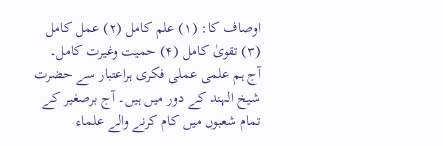اوصاف کا: (۱) علم کامل (۲) عمل کامل (۳) تقویٰ کامل (۴) حمیت وغیرت کامل۔ آج ہم علمی عملی فکری ہراعتبار سے حضرت شیخ الہند کے دور میں ہیں۔ آج برصغیر کے تمام شعبوں میں کام کرنے والے علماء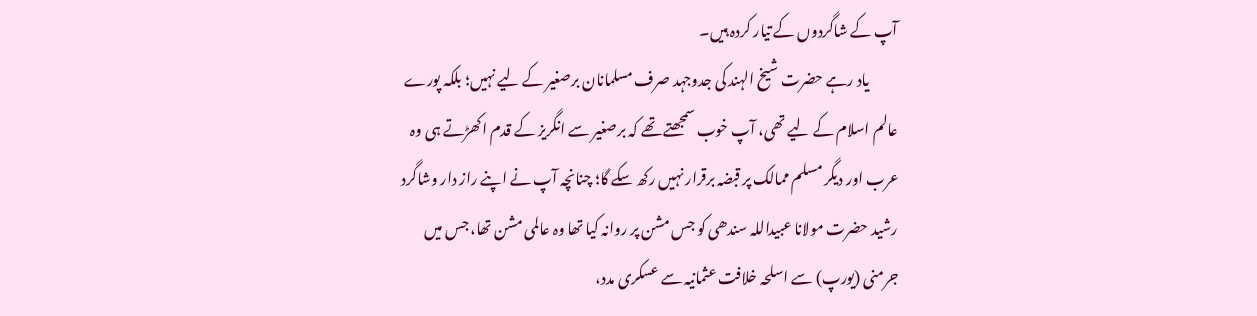آپ کے شاگردوں کے تیار کردہ ہیں۔
          یاد رہے حضرت شیخ الہند کی جدوجہد صرف مسلمانان برصغیر کے لیے نہیں؛ بلکہ پورے عالم اسلام کے لیے تھی، آپ خوب سمجھتے تھے کہ برصغیر سے انگریز کے قدم اکھڑتے ہی وہ عرب اور دیگر مسلم ممالک پر قبضہ برقرار نہیں رکھ سکے گا؛ چنانچہ آپ نے اپنے راز دار وشاگرد رشید حضرت مولانا عبیداللہ سندھی کو جس مشن پر روانہ کیا تھا وہ عالمی مشن تھا، جس میں جرمنی (یورپ) سے اسلحہ خلافت عثمانیہ سے عسکری مدد،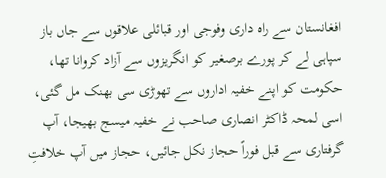افغانستان سے راہ داری وفوجی اور قبائلی علاقوں سے جاں باز سپاہی لے کر پورے برصغیر کو انگریزوں سے آزاد کروانا تھا، حکومت کو اپنے خفیہ اداروں سے تھوڑی سی بھنک مل گئی، اسی لمحہ ڈاکٹر انصاری صاحب نے خفیہ میسج بھیجا، آپ گرفتاری سے قبل فوراً حجاز نکل جائیں، حجاز میں آپ خلافتِ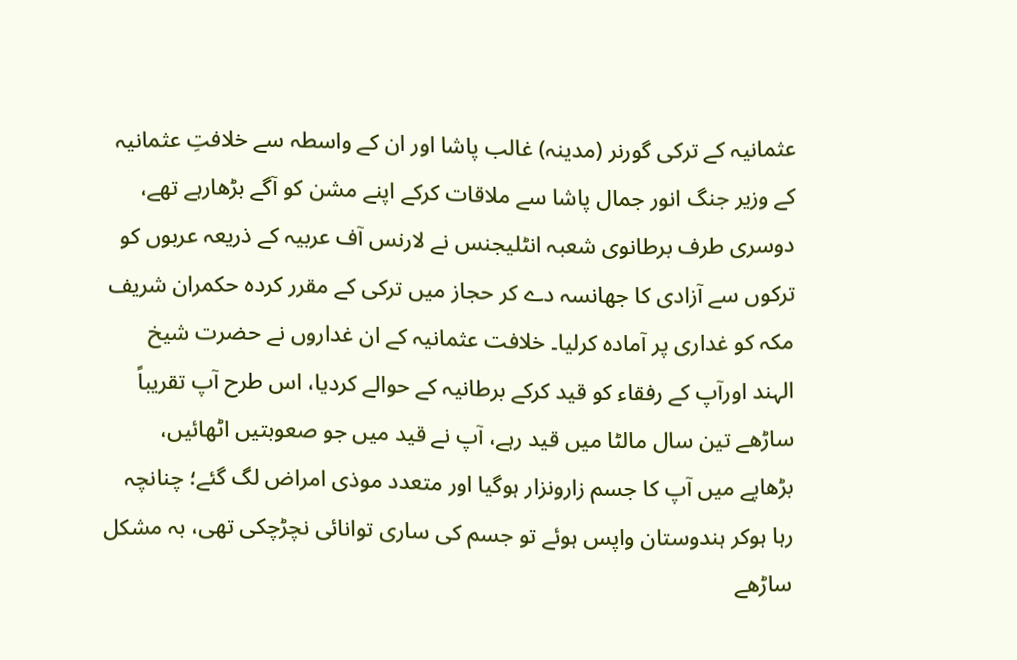عثمانیہ کے ترکی گورنر (مدینہ) غالب پاشا اور ان کے واسطہ سے خلافتِ عثمانیہ کے وزیر جنگ انور جمال پاشا سے ملاقات کرکے اپنے مشن کو آگے بڑھارہے تھے، دوسری طرف برطانوی شعبہ انٹلیجنس نے لارنس آف عربیہ کے ذریعہ عربوں کو ترکوں سے آزادی کا جھانسہ دے کر حجاز میں ترکی کے مقرر کردہ حکمران شریف مکہ کو غداری پر آمادہ کرلیا۔ خلافت عثمانیہ کے ان غداروں نے حضرت شیخ الہند اورآپ کے رفقاء کو قید کرکے برطانیہ کے حوالے کردیا، اس طرح آپ تقریباً ساڑھے تین سال مالٹا میں قید رہے، آپ نے قید میں جو صعوبتیں اٹھائیں، بڑھاپے میں آپ کا جسم زارونزار ہوگیا اور متعدد موذی امراض لگ گئے؛ چنانچہ رہا ہوکر ہندوستان واپس ہوئے تو جسم کی ساری توانائی نچڑچکی تھی، بہ مشکل ساڑھے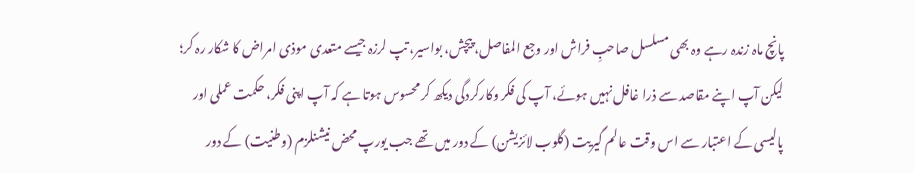پانچ ماہ زندہ رہے وہ بھی مسلسل صاحبِ فراش اور وجع المفاصل، پیچش، بواسیر، تپ لرزہ جیسے متعدی موذی امراض کا شکار رہ کر؛ لیکن آپ اپنے مقاصد سے ذرا غافل نہیں ہوئے، آپ کی فکر وکارکردگی دیکھ کر محسوس ہوتا ہے کہ آپ اپنی فکر، حکمت عملی اور پالیسی کے اعتبار سے اس وقت عالم گیریت (گلوب لائزیشن) کے دور میں تھے جب یورپ محض نیشنلزم (وطنیت) کے دور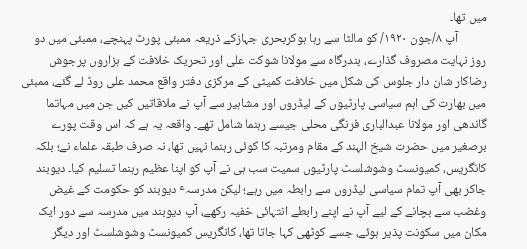میں تھا۔
          آپ ۸/جون ۱۹۲۰/ کو مالٹا سے رہا ہوکربحری جہازکے ذریعہ ممبئی پورٹ پہنچے، ممبئی میں دو روز نہایت مصروف گذارے، بندرگاہ سے مولانا شوکت علی اور تحریک خلافت کے ہزاروں پرجوش رضاکار شان دار جلوس کی شکل میں خلافت کمیٹی کے مرکزی دفتر واقع محمد علی روڈ لے گئے، ممبئی میں بھارت کی اہم سیاسی پارٹیوں کے لیڈروں اور مشاہیر سے آپ نے ملاقاتیں کیں جن میں مہاتما گاندھی اور مولانا عبدالباری فرنگی محلی جیسے رہنما شامل تھے۔ واقعہ یہ ہے کہ اس وقت پورے برصغیر میں حضرت شیخ الہند کے مقام ومرتبہ کا کوئی رہنما نہیں تھا، نہ صرف طبقہ علماء نے؛ بلکہ کانگریس، کمیونسٹ وشوشلسٹ پارٹیوں سمیت سب ہی نے آپ کو اپنا عظیم رہنما تسلیم کیا۔ دیوبند جاکر بھی آپ تمام سیاسی لیڈروں سے رابطہ میں رہے؛ لیکن مدرسہٴ دیوبند کو حکومت کے غیض وغضب سے بچانے کے لیے آپ نے اپنے رابطے انتہائی خفیہ رکھے، آپ دیوبند میں مدرسہ سے دور ایک مکان میں سکونت پذیر ہوئے، جسے کوٹھی کہا جاتا تھا، کانگریس کمیونسٹ وشوشلسٹ اور دیگر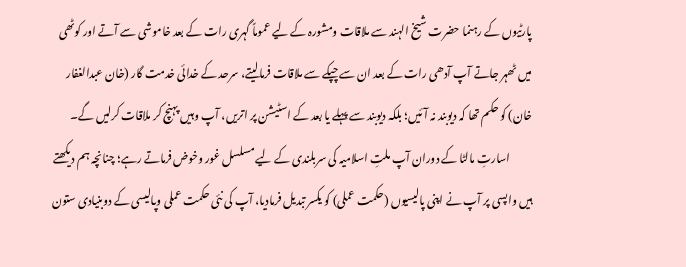پارٹیوں کے رہنما حضرت شیخ الہند سے ملاقات ومشورہ کے لیے عموماً گہری رات کے بعد خاموشی سے آتے اور کوٹھی میں ٹھہر جاتے آپ آدھی رات کے بعد ان سے چپکے سے ملاقات فرمالیتے، سرحد کے خدائی خدمت گار (خان عبدالغفار خان) کو حکم تھا کہ دیوبند نہ آئیں؛ بلکہ دیوبند سے پہلے یا بعد کے اسٹیشن پر اتریں، آپ وہیں پہنچ کر ملاقات کرلیں گے۔
          اسارتِ مالٹا کے دوران آپ ملتِ اسلامیہ کی سربلندی کے لیے مسلسل غور وخوض فرماتے رہے؛ چنانچہ ہم دیکھتے ہیں واپسی پر آپ نے اپنی پالیسیوں (حکمت عملی) کو یکسر تبدیل فرمادیا، آپ کی نئی حکمت عملی وپالیسی کے دوبنیادی ستون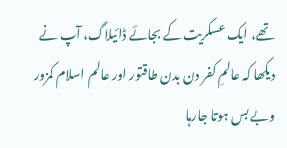تھے، ایک عسکریت کے بجائے ڈائیلاگ، آپ نے دیکھا کہ عالمِ کفر دن بدن طاقتور اور عالم اسلام کمزور وبے بس ہوتا جارہا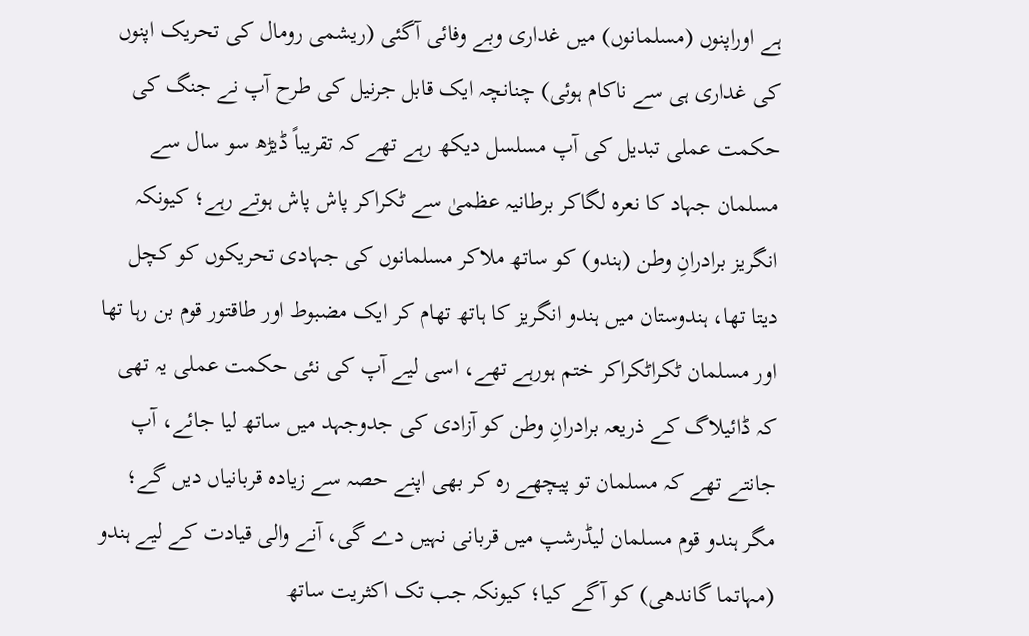ہے اوراپنوں (مسلمانوں) میں غداری وبے وفائی آگئی (ریشمی رومال کی تحریک اپنوں کی غداری ہی سے ناکام ہوئی) چنانچہ ایک قابل جرنیل کی طرح آپ نے جنگ کی حکمت عملی تبدیل کی آپ مسلسل دیکھ رہے تھے کہ تقریباً ڈیڑھ سو سال سے مسلمان جہاد کا نعرہ لگاکر برطانیہ عظمیٰ سے ٹکراکر پاش پاش ہوتے رہے؛ کیونکہ انگریز برادرانِ وطن (ہندو) کو ساتھ ملاکر مسلمانوں کی جہادی تحریکوں کو کچل دیتا تھا، ہندوستان میں ہندو انگریز کا ہاتھ تھام کر ایک مضبوط اور طاقتور قوم بن رہا تھا اور مسلمان ٹکراٹکراکر ختم ہورہے تھے، اسی لیے آپ کی نئی حکمت عملی یہ تھی کہ ڈائیلاگ کے ذریعہ برادرانِ وطن کو آزادی کی جدوجہد میں ساتھ لیا جائے، آپ جانتے تھے کہ مسلمان تو پیچھے رہ کر بھی اپنے حصہ سے زیادہ قربانیاں دیں گے؛ مگر ہندو قوم مسلمان لیڈرشپ میں قربانی نہیں دے گی، آنے والی قیادت کے لیے ہندو (مہاتما گاندھی) کو آگے کیا؛ کیونکہ جب تک اکثریت ساتھ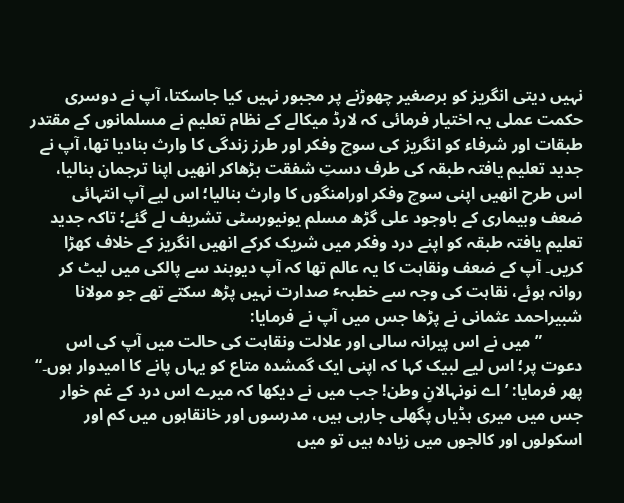نہیں دیتی انگریز کو برصغیر چھوڑنے پر مجبور نہیں کیا جاسکتا، آپ نے دوسری حکمت عملی یہ اختیار فرمائی کہ لارڈ میکالے کے نظام تعلیم نے مسلمانوں کے مقتدر طبقات اور شرفاء کو انگریز کی سوچ وفکر اور طرز زندگی کا وارث بنادیا تھا، آپ نے جدید تعلیم یافتہ طبقہ کی طرف دستِ شفقت بڑھاکر انھیں اپنا ترجمان بنالیا، اس طرح انھیں اپنی سوچ وفکر اورامنگوں کا وارث بنالیا؛ اس لیے آپ انتہائی ضعف وبیماری کے باوجود علی گڑھ مسلم یونیورسٹی تشریف لے گئے؛ تاکہ جدید تعلیم یافتہ طبقہ کو اپنے درد وفکر میں شریک کرکے انھیں انگریز کے خلاف کھڑا کریں۔ آپ کے ضعف ونقاہت کا یہ عالم تھا کہ آپ دیوبند سے پالکی میں لیٹ کر روانہ ہوئے، نقاہت کی وجہ سے خطبہٴ صدارت نہیں پڑھ سکتے تھے جو مولانا شبیراحمد عثمانی نے پڑھا جس میں آپ نے فرمایا:
          ”میں نے اس پیرانہ سالی اور علالت ونقاہت کی حالت میں آپ کی اس دعوت پر؛ اس لیے لبیک کہا کہ اپنی ایک گمشدہ متاع کو یہاں پانے کا امیدوار ہوں۔“ پھر فرمایا: ’اے نونہالانِ وطن! جب میں نے دیکھا کہ میرے اس درد کے غم خوار جس میں میری ہڈیاں پگھلی جارہی ہیں، مدرسوں اور خانقاہوں میں کم اور اسکولوں اور کالجوں میں زیادہ ہیں تو میں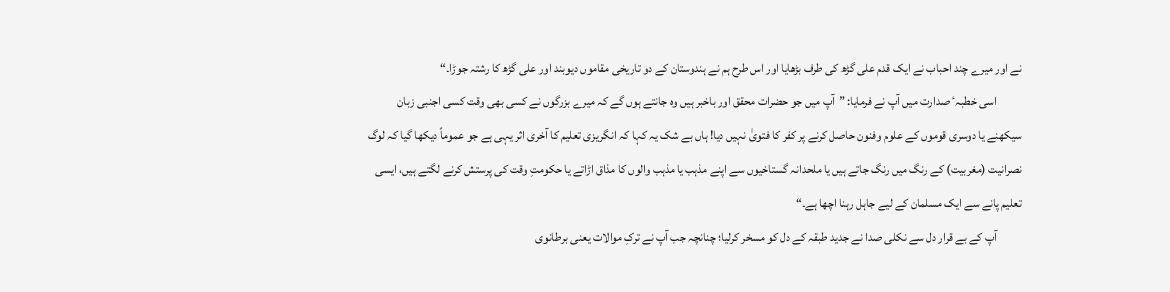نے اور میرے چند احباب نے ایک قدم علی گڑھ کی طرف بڑھایا اور اس طرح ہم نے ہندوستان کے دو تاریخی مقاموں دیوبند اور علی گڑھ کا رشتہ جوڑا۔“
          اسی خطبہٴ صدارت میں آپ نے فرمایا: ”آپ میں جو حضرات محقق اور باخبر ہیں وہ جانتے ہوں گے کہ میرے بزرگوں نے کسی بھی وقت کسی اجنبی زبان سیکھنے یا دوسری قوموں کے علوم وفنون حاصل کرنے پر کفر کا فتویٰ نہیں دیا! ہاں بے شک یہ کہا کہ انگریزی تعلیم کا آخری اثر یہی ہے جو عموماً دیکھا گیا کہ لوگ نصرانیت (مغربیت) کے رنگ میں رنگ جاتے ہیں یا ملحدانہ گستاخیوں سے اپنے مذہب یا مذہب والوں کا مذاق اڑاتے یا حکومتِ وقت کی پرستش کرنے لگتے ہیں، ایسی تعلیم پانے سے ایک مسلمان کے لیے جاہل رہنا اچھا ہے۔“
          آپ کے بے قرار دل سے نکلی صدا نے جدید طبقہ کے دل کو مسخر کرلیا؛ چنانچہ جب آپ نے ترکِ موالات یعنی برطانوی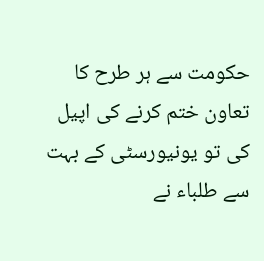حکومت سے ہر طرح کا تعاون ختم کرنے کی اپیل کی تو یونیورسٹی کے بہت سے طلباء نے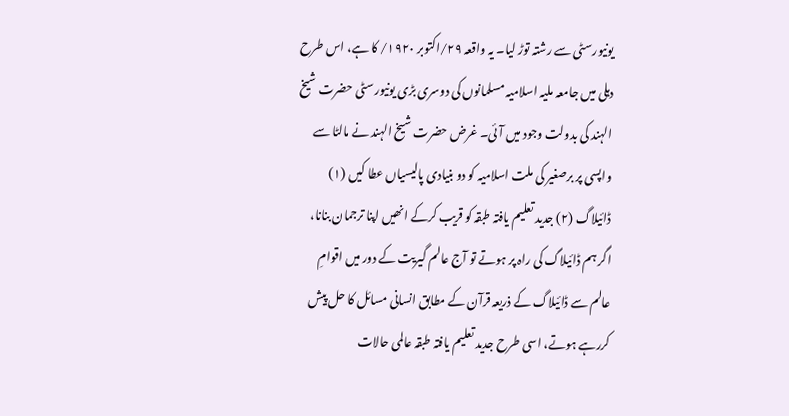یونیورسٹی سے رشتہ توڑ لیا۔ یہ واقعہ ۲۹/اکتوبر ۱۹۲۰/ کا ہے، اس طرح دہلی میں جامعہ ملیہ اسلامیہ مسلمانوں کی دوسری بڑی یونیورسٹی حضرت شیخ الہند کی بدولت وجود میں آئی۔ غرض حضرت شیخ الہند نے مالٹا سے واپسی پر برصغیر کی ملت اسلامیہ کو دو بنیادی پالیسیاں عطا کیں (۱) ڈائیلاگ (۲) جدید تعلیم یافتہ طبقہ کو قریب کرکے انھیں اپنا ترجمان بنانا، اگر ہم ڈائیلاگ کی راہ پر ہوتے تو آج عالم گیریت کے دور میں اقوامِ عالم سے ڈائیلاگ کے ذریعہ قرآن کے مطابق انسانی مسائل کا حل پیش کررہے ہوتے، اسی طرح جدید تعلیم یافتہ طبقہ عالمی حالات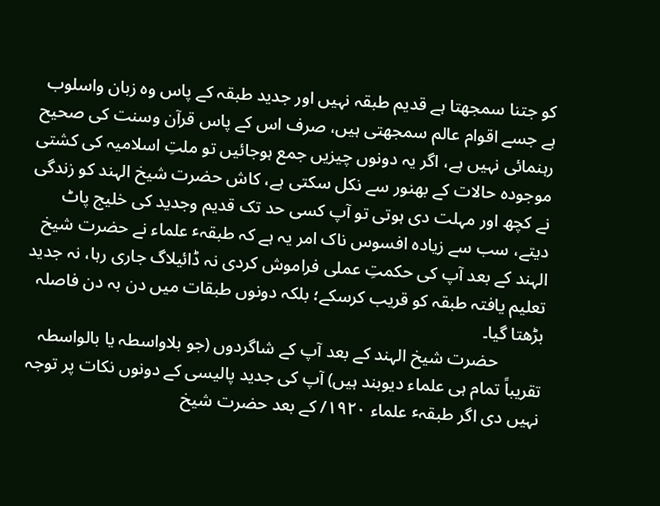کو جتنا سمجھتا ہے قدیم طبقہ نہیں اور جدید طبقہ کے پاس وہ زبان واسلوب ہے جسے اقوام عالم سمجھتی ہیں، صرف اس کے پاس قرآن وسنت کی صحیح رہنمائی نہیں ہے، اگر یہ دونوں چیزیں جمع ہوجائیں تو ملتِ اسلامیہ کی کشتی موجودہ حالات کے بھنور سے نکل سکتی ہے، کاش حضرت شیخ الہند کو زندگی نے کچھ اور مہلت دی ہوتی تو آپ کسی حد تک قدیم وجدید کی خلیج پاٹ دیتے، سب سے زیادہ افسوس ناک امر یہ ہے کہ طبقہٴ علماء نے حضرت شیخ الہند کے بعد آپ کی حکمتِ عملی فراموش کردی نہ ڈائیلاگ جاری رہا، نہ جدید تعلیم یافتہ طبقہ کو قریب کرسکے؛ بلکہ دونوں طبقات میں دن بہ دن فاصلہ بڑھتا گیا۔
          حضرت شیخ الہند کے بعد آپ کے شاگردوں (جو بلاواسطہ یا بالواسطہ تقریباً تمام ہی علماء دیوبند ہیں) آپ کی جدید پالیسی کے دونوں نکات پر توجہ نہیں دی اگر طبقہٴ علماء ۱۹۲۰/ کے بعد حضرت شیخ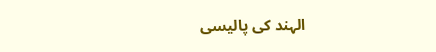الہند کی پالیسی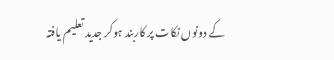کے دونوں نکات پر کاربند ہوکر جدید تعلیم یافتہ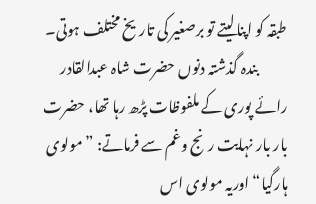طبقہ کو اپنالیتے تو برصغیر کی تاریخ مختلف ہوتی۔
          بندہ گذشتہ دنوں حضرت شاہ عبدالقادر رائے پوری کے ملفوظات پڑھ رہا تھا، حضرت بار بار نہایت رنج وغم سے فرماتے: ”مولوی ہارگیا“ اوریہ مولوی اس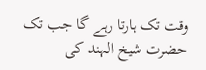وقت تک ہارتا رہے گا جب تک حضرت شیخ الہند کی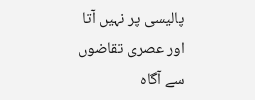پالیسی پر نہیں آتا اور عصری تقاضوں سے آگاہ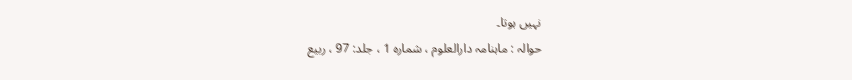نہیں ہوتا۔
حوالہ : ماہنامہ دارالعلوم ، شمارہ 1 ، جلد: 97 ، ربیع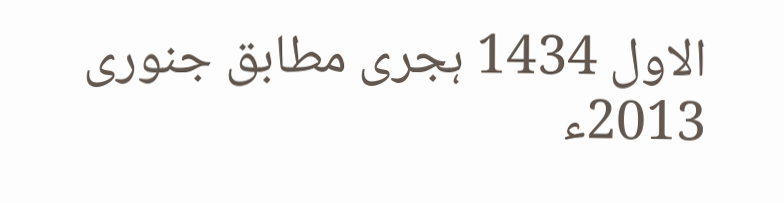الاول 1434 ہجری مطابق جنوری 2013ء